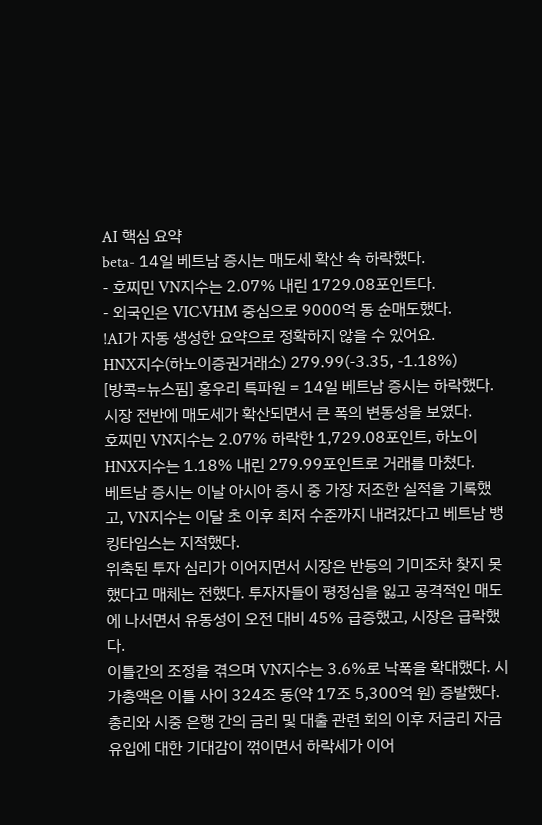AI 핵심 요약
beta- 14일 베트남 증시는 매도세 확산 속 하락했다.
- 호찌민 VN지수는 2.07% 내린 1729.08포인트다.
- 외국인은 VIC·VHM 중심으로 9000억 동 순매도했다.
!AI가 자동 생성한 요약으로 정확하지 않을 수 있어요.
HNX지수(하노이증권거래소) 279.99(-3.35, -1.18%)
[방콕=뉴스핌] 홍우리 특파원 = 14일 베트남 증시는 하락했다. 시장 전반에 매도세가 확산되면서 큰 폭의 변동성을 보였다.
호찌민 VN지수는 2.07% 하락한 1,729.08포인트, 하노이 HNX지수는 1.18% 내린 279.99포인트로 거래를 마쳤다.
베트남 증시는 이날 아시아 증시 중 가장 저조한 실적을 기록했고, VN지수는 이달 초 이후 최저 수준까지 내려갔다고 베트남 뱅킹타임스는 지적했다.
위축된 투자 심리가 이어지면서 시장은 반등의 기미조차 찾지 못했다고 매체는 전했다. 투자자들이 평정심을 잃고 공격적인 매도에 나서면서 유동성이 오전 대비 45% 급증했고, 시장은 급락했다.
이틀간의 조정을 겪으며 VN지수는 3.6%로 낙폭을 확대했다. 시가총액은 이틀 사이 324조 동(약 17조 5,300억 원) 증발했다.
총리와 시중 은행 간의 금리 및 대출 관련 회의 이후 저금리 자금 유입에 대한 기대감이 꺾이면서 하락세가 이어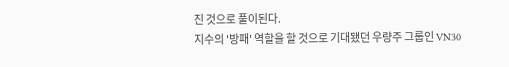진 것으로 풀이된다.
지수의 '방패' 역할을 할 것으로 기대됐던 우량주 그룹인 VN30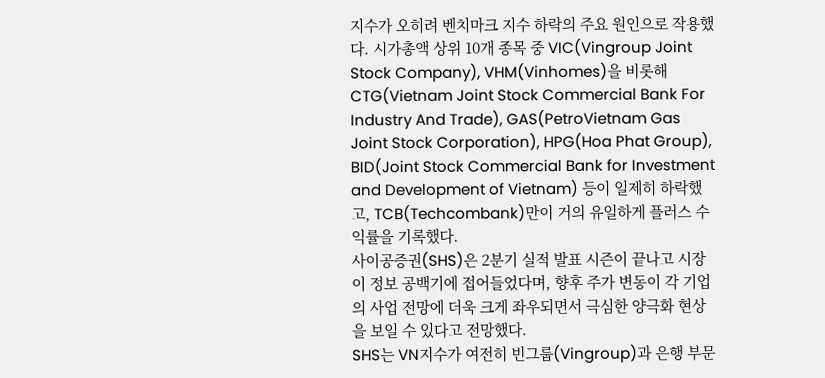지수가 오히려 벤치마크 지수 하락의 주요 원인으로 작용했다. 시가총액 상위 10개 종목 중 VIC(Vingroup Joint Stock Company), VHM(Vinhomes)을 비롯해 CTG(Vietnam Joint Stock Commercial Bank For Industry And Trade), GAS(PetroVietnam Gas Joint Stock Corporation), HPG(Hoa Phat Group), BID(Joint Stock Commercial Bank for Investment and Development of Vietnam) 등이 일제히 하락했고, TCB(Techcombank)만이 거의 유일하게 플러스 수익률을 기록했다.
사이공증권(SHS)은 2분기 실적 발표 시즌이 끝나고 시장이 정보 공백기에 접어들었다며, 향후 주가 변동이 각 기업의 사업 전망에 더욱 크게 좌우되면서 극심한 양극화 현상을 보일 수 있다고 전망했다.
SHS는 VN지수가 여전히 빈그룹(Vingroup)과 은행 부문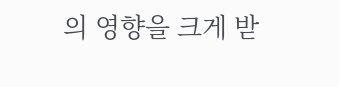의 영향을 크게 받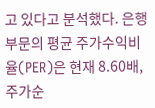고 있다고 분석했다. 은행 부문의 평균 주가수익비율(PER)은 현재 8.60배, 주가순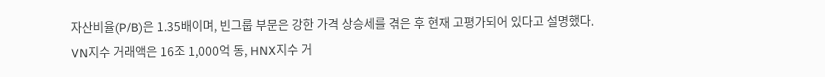자산비율(P/B)은 1.35배이며, 빈그룹 부문은 강한 가격 상승세를 겪은 후 현재 고평가되어 있다고 설명했다.
VN지수 거래액은 16조 1,000억 동, HNX지수 거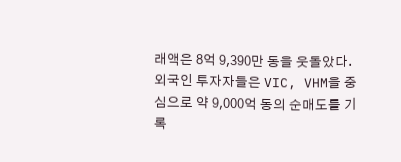래액은 8억 9,390만 동을 웃돌았다. 외국인 투자자들은 VIC, VHM을 중심으로 약 9,000억 동의 순매도를 기록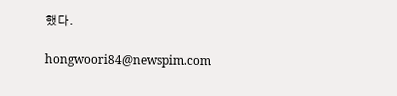했다.

hongwoori84@newspim.com